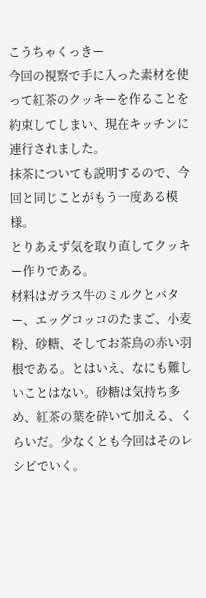こうちゃくっきー
今回の視察で手に入った素材を使って紅茶のクッキーを作ることを約束してしまい、現在キッチンに連行されました。
抹茶についても説明するので、今回と同じことがもう一度ある模様。
とりあえず気を取り直してクッキー作りである。
材料はガラス牛のミルクとバター、エッグコッコのたまご、小麦粉、砂糖、そしてお茶鳥の赤い羽根である。とはいえ、なにも難しいことはない。砂糖は気持ち多め、紅茶の葉を砕いて加える、くらいだ。少なくとも今回はそのレシピでいく。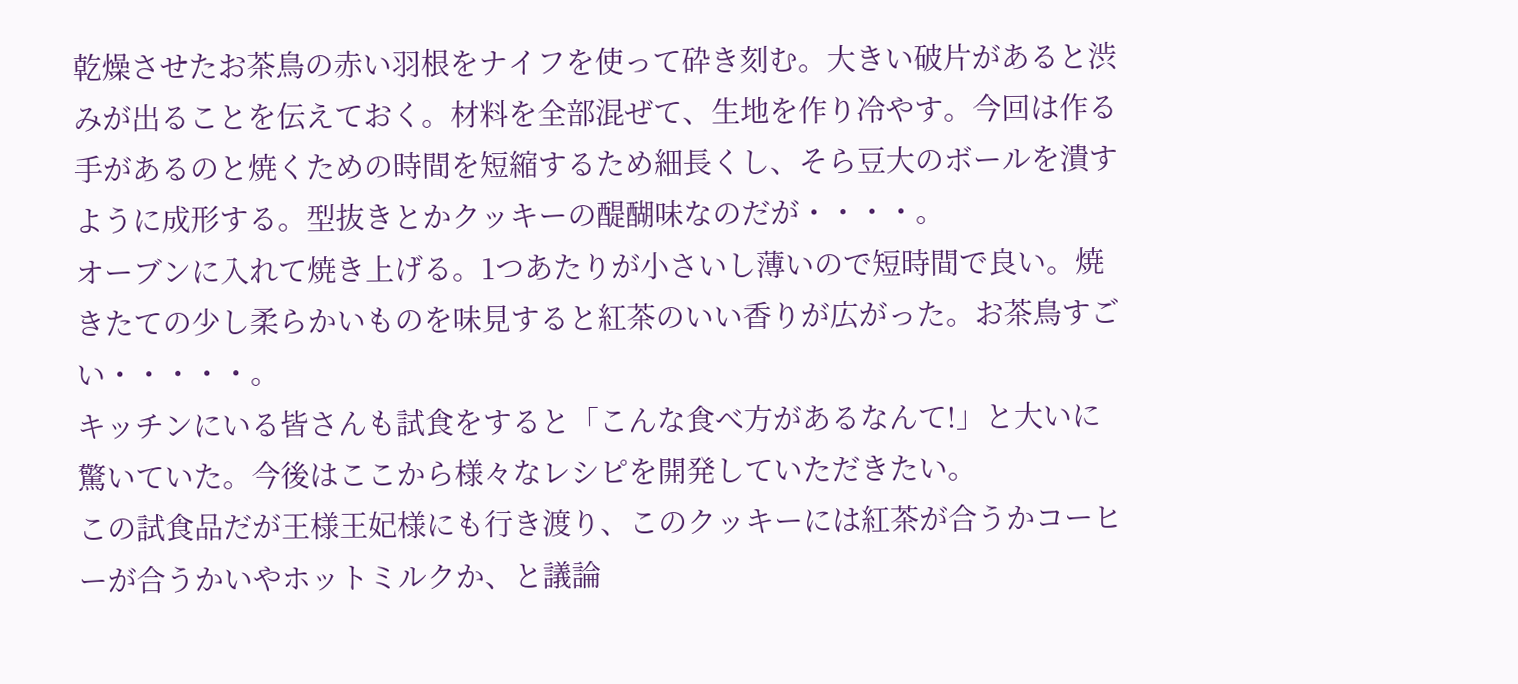乾燥させたお茶鳥の赤い羽根をナイフを使って砕き刻む。大きい破片があると渋みが出ることを伝えておく。材料を全部混ぜて、生地を作り冷やす。今回は作る手があるのと焼くための時間を短縮するため細長くし、そら豆大のボールを潰すように成形する。型抜きとかクッキーの醍醐味なのだが・・・・。
オーブンに入れて焼き上げる。1つあたりが小さいし薄いので短時間で良い。焼きたての少し柔らかいものを味見すると紅茶のいい香りが広がった。お茶鳥すごい・・・・・。
キッチンにいる皆さんも試食をすると「こんな食べ方があるなんて!」と大いに驚いていた。今後はここから様々なレシピを開発していただきたい。
この試食品だが王様王妃様にも行き渡り、このクッキーには紅茶が合うかコーヒーが合うかいやホットミルクか、と議論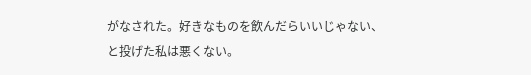がなされた。好きなものを飲んだらいいじゃない、と投げた私は悪くない。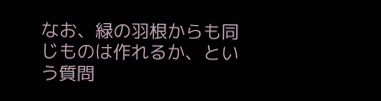なお、緑の羽根からも同じものは作れるか、という質問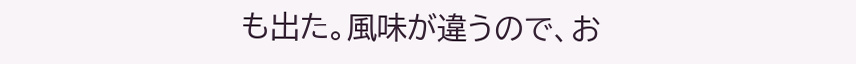も出た。風味が違うので、お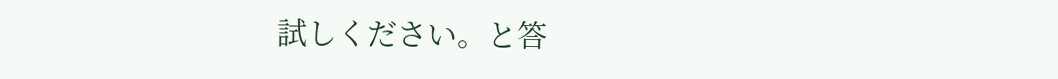試しください。と答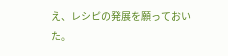え、レシピの発展を願っておいた。